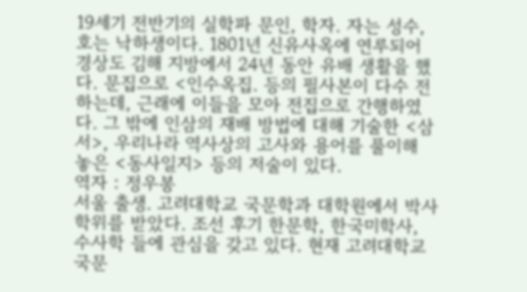19세기 전반기의 실학파 문인, 학자. 자는 성수, 호는 낙하생이다. 1801년 신유사옥에 연루되어 경상도 김해 지방에서 24년 동안 유배 생활을 했다. 문집으로 <인수옥집. 등의 필사본이 다수 전하는데, 근래에 이들을 모아 전집으로 간행하였다. 그 밖에 인삼의 재배 방법에 대해 기술한 <삼서>, 우리나라 역사상의 고사와 용어를 풀이해 놓은 <동사일지> 등의 저술이 있다.
역자 : 정우봉
서울 출생. 고려대학교 국문학과 대학원에서 박사학위를 받았다. 조선 후기 한문학, 한국미학사, 수사학 들에 관심을 갖고 있다. 현재 고려대학교 국문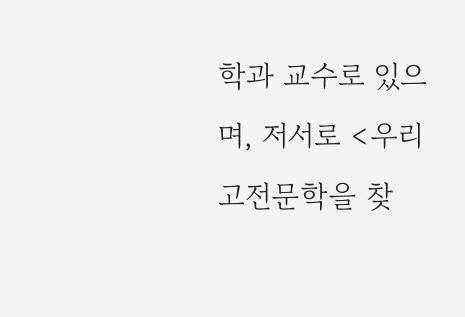학과 교수로 있으며, 저서로 <우리 고전문학을 찾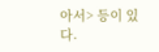아서> 등이 있다.